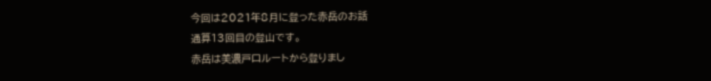今回は2021年8月に登った赤岳のお話
通算13回目の登山です。
赤岳は美濃戸口ルートから登りまし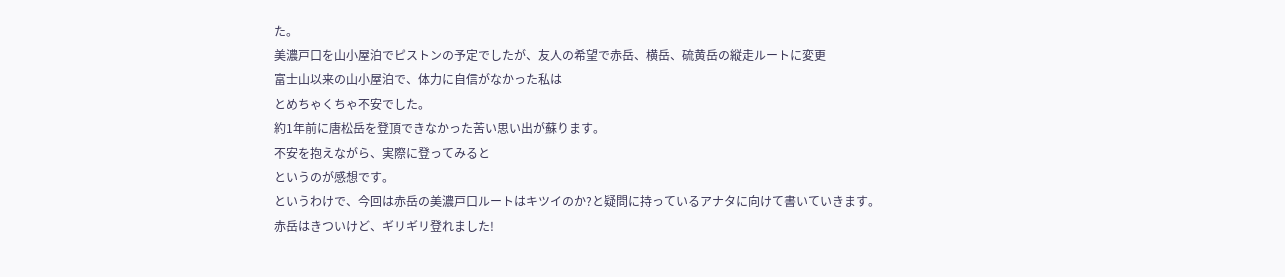た。
美濃戸口を山小屋泊でピストンの予定でしたが、友人の希望で赤岳、横岳、硫黄岳の縦走ルートに変更
富士山以来の山小屋泊で、体力に自信がなかった私は
とめちゃくちゃ不安でした。
約1年前に唐松岳を登頂できなかった苦い思い出が蘇ります。
不安を抱えながら、実際に登ってみると
というのが感想です。
というわけで、今回は赤岳の美濃戸口ルートはキツイのか?と疑問に持っているアナタに向けて書いていきます。
赤岳はきついけど、ギリギリ登れました!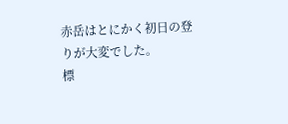赤岳はとにかく初日の登りが大変でした。
標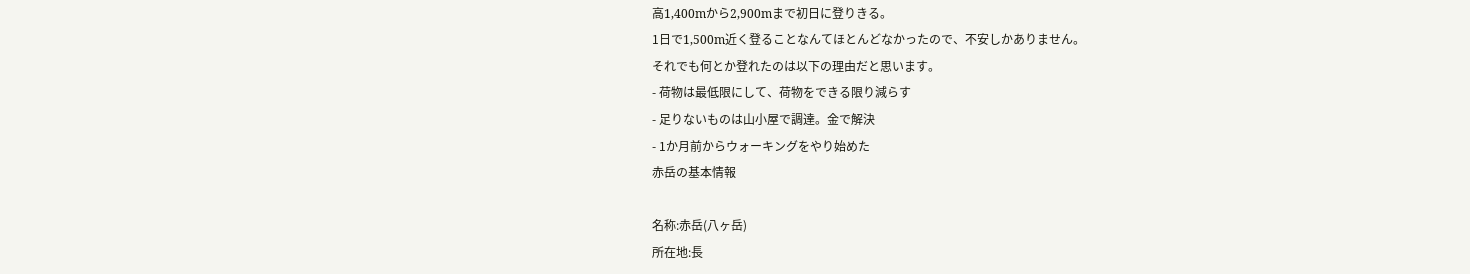高1,400mから2,900mまで初日に登りきる。
1日で1,500m近く登ることなんてほとんどなかったので、不安しかありません。
それでも何とか登れたのは以下の理由だと思います。
- 荷物は最低限にして、荷物をできる限り減らす
- 足りないものは山小屋で調達。金で解決
- 1か月前からウォーキングをやり始めた
赤岳の基本情報

名称:赤岳(八ヶ岳)
所在地:長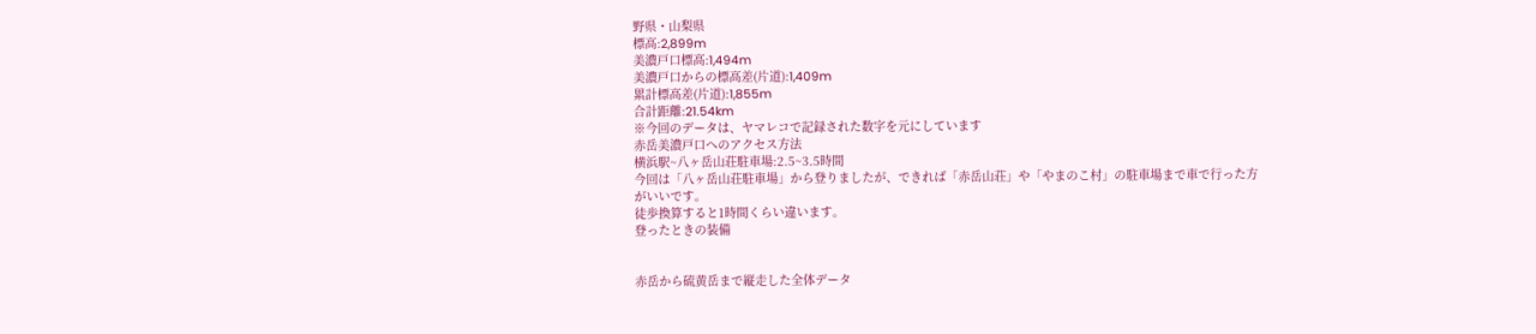野県・山梨県
標高:2,899m
美濃戸口標高:1,494m
美濃戸口からの標高差(片道):1,409m
累計標高差(片道):1,855m
合計距離:21.54km
※今回のデータは、ヤマレコで記録された数字を元にしています
赤岳美濃戸口へのアクセス方法
横浜駅~八ヶ岳山荘駐車場:2.5~3.5時間
今回は「八ヶ岳山荘駐車場」から登りましたが、できれば「赤岳山荘」や「やまのこ村」の駐車場まで車で行った方がいいです。
徒歩換算すると1時間くらい違います。
登ったときの装備


赤岳から硫黄岳まで縦走した全体データ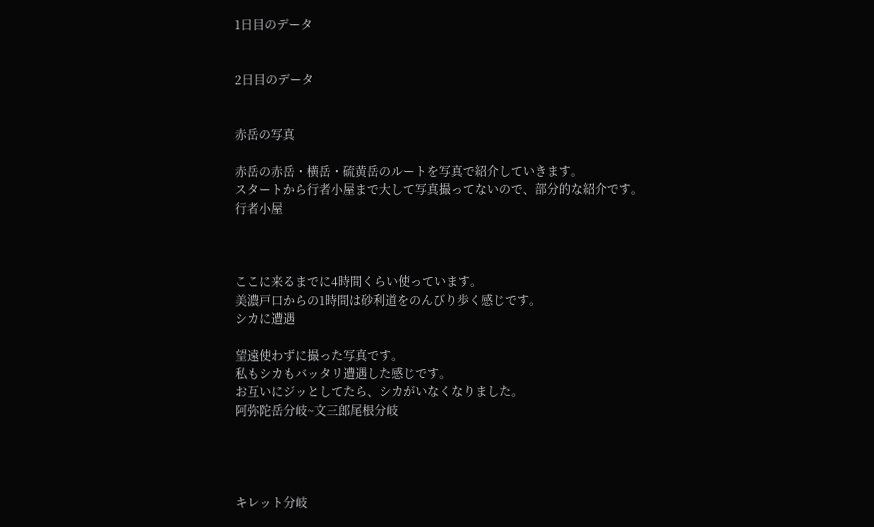1日目のデータ


2日目のデータ


赤岳の写真

赤岳の赤岳・横岳・硫黄岳のルートを写真で紹介していきます。
スタートから行者小屋まで大して写真撮ってないので、部分的な紹介です。
行者小屋



ここに来るまでに4時間くらい使っています。
美濃戸口からの1時間は砂利道をのんびり歩く感じです。
シカに遭遇

望遠使わずに撮った写真です。
私もシカもバッタリ遭遇した感じです。
お互いにジッとしてたら、シカがいなくなりました。
阿弥陀岳分岐~文三郎尾根分岐




キレット分岐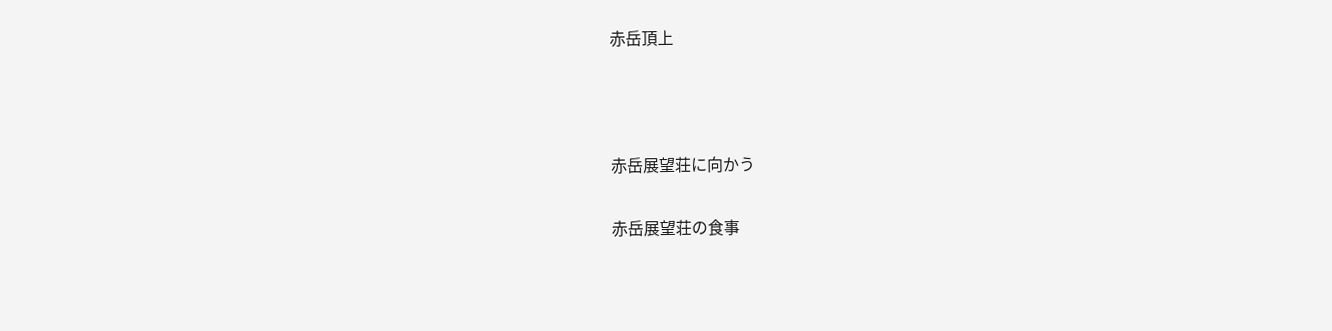赤岳頂上



赤岳展望荘に向かう

赤岳展望荘の食事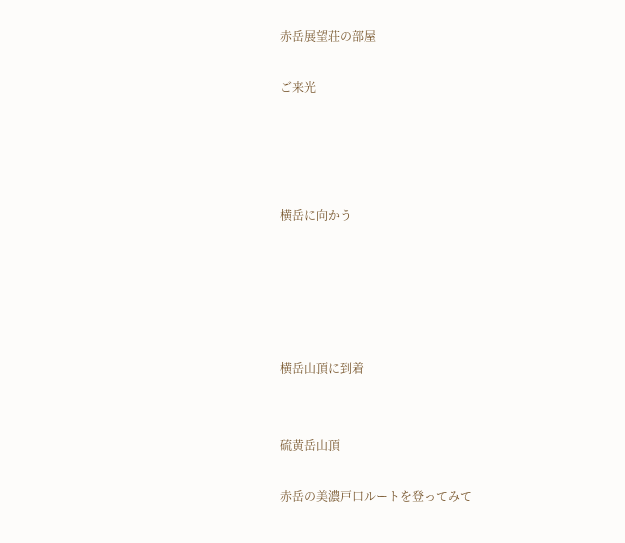赤岳展望荘の部屋

ご来光




横岳に向かう





横岳山頂に到着


硫黄岳山頂

赤岳の美濃戸口ルートを登ってみて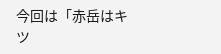今回は「赤岳はキツ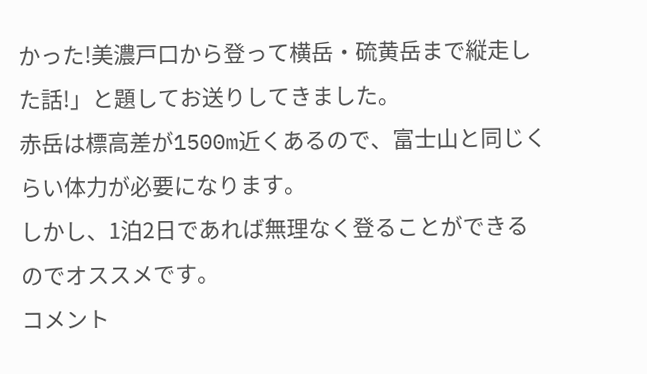かった!美濃戸口から登って横岳・硫黄岳まで縦走した話!」と題してお送りしてきました。
赤岳は標高差が1500m近くあるので、富士山と同じくらい体力が必要になります。
しかし、1泊2日であれば無理なく登ることができるのでオススメです。
コメント